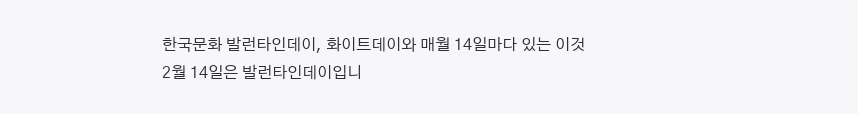한국문화 발런타인데이, 화이트데이와 매월 14일마다 있는 이것
2월 14일은 발런타인데이입니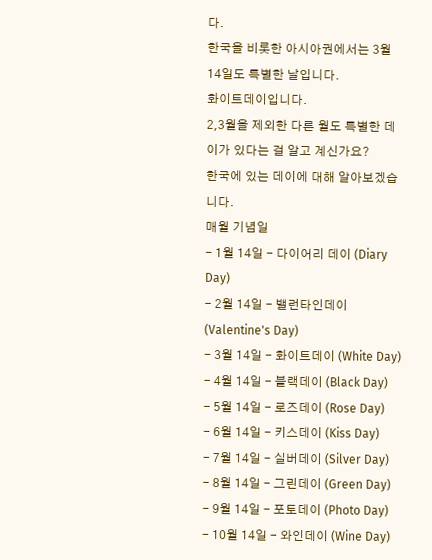다.
한국을 비롯한 아시아권에서는 3월 14일도 특별한 날입니다.
화이트데이입니다.
2,3월을 제외한 다른 월도 특별한 데이가 있다는 걸 알고 계신가요?
한국에 있는 데이에 대해 알아보겠습니다.
매월 기념일
- 1월 14일 - 다이어리 데이 (Diary Day)
- 2월 14일 - 밸런타인데이 (Valentine's Day)
- 3월 14일 - 화이트데이 (White Day)
- 4월 14일 - 블랙데이 (Black Day)
- 5월 14일 - 로즈데이 (Rose Day)
- 6월 14일 - 키스데이 (Kiss Day)
- 7월 14일 - 실버데이 (Silver Day)
- 8월 14일 - 그린데이 (Green Day)
- 9월 14일 - 포토데이 (Photo Day)
- 10월 14일 - 와인데이 (Wine Day)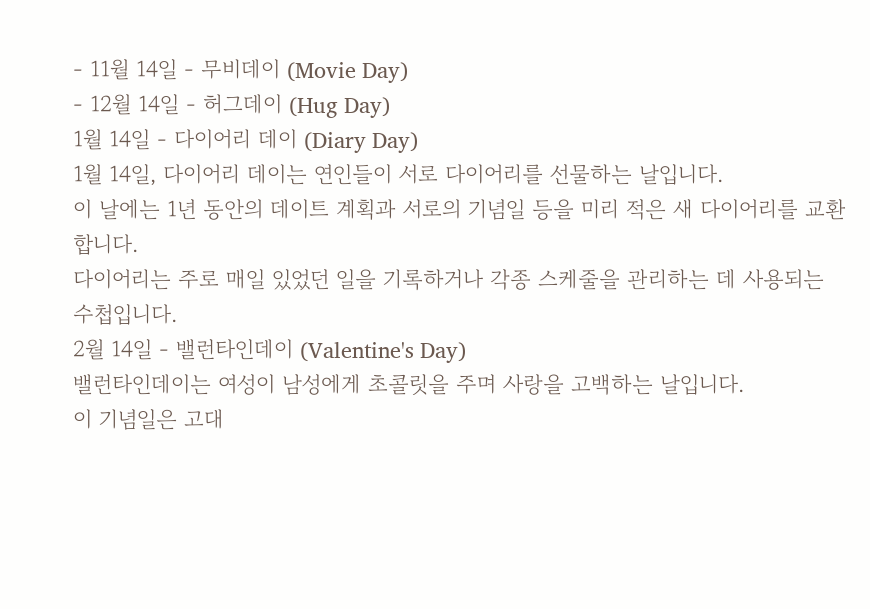- 11월 14일 - 무비데이 (Movie Day)
- 12월 14일 - 허그데이 (Hug Day)
1월 14일 - 다이어리 데이 (Diary Day)
1월 14일, 다이어리 데이는 연인들이 서로 다이어리를 선물하는 날입니다.
이 날에는 1년 동안의 데이트 계획과 서로의 기념일 등을 미리 적은 새 다이어리를 교환합니다.
다이어리는 주로 매일 있었던 일을 기록하거나 각종 스케줄을 관리하는 데 사용되는 수첩입니다.
2월 14일 - 밸런타인데이 (Valentine's Day)
밸런타인데이는 여성이 남성에게 초콜릿을 주며 사랑을 고백하는 날입니다.
이 기념일은 고대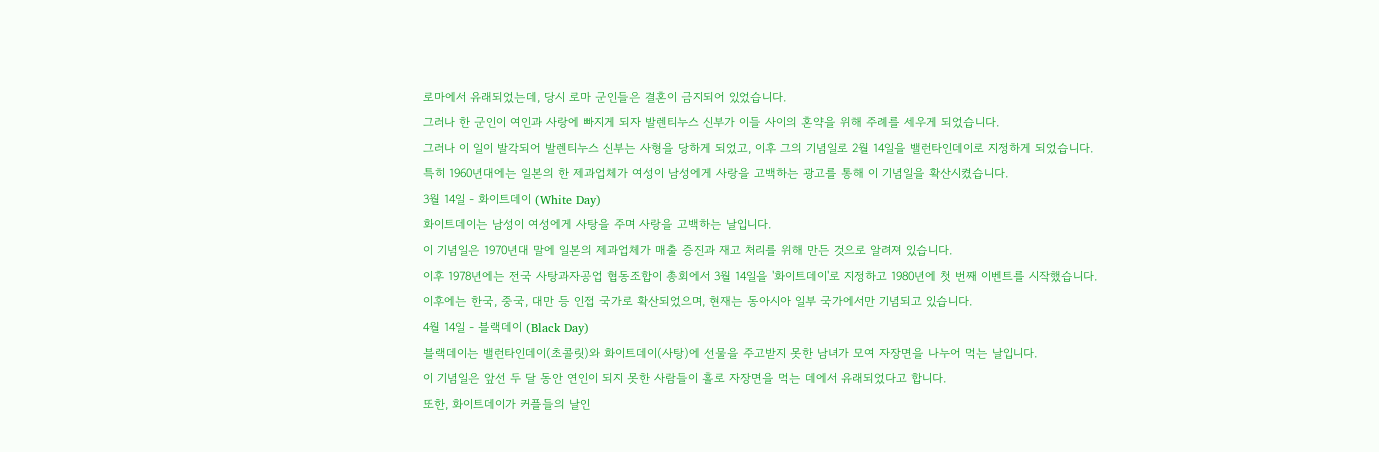로마에서 유래되었는데, 당시 로마 군인들은 결혼이 금지되어 있었습니다.
그러나 한 군인이 여인과 사랑에 빠지게 되자 발렌티누스 신부가 이들 사이의 혼약을 위해 주례를 세우게 되었습니다.
그러나 이 일이 발각되어 발렌티누스 신부는 사형을 당하게 되었고, 이후 그의 기념일로 2월 14일을 밸런타인데이로 지정하게 되었습니다.
특히 1960년대에는 일본의 한 제과업체가 여성이 남성에게 사랑을 고백하는 광고를 통해 이 기념일을 확산시켰습니다.
3월 14일 - 화이트데이 (White Day)
화이트데이는 남성이 여성에게 사탕을 주며 사랑을 고백하는 날입니다.
이 기념일은 1970년대 말에 일본의 제과업체가 매출 증진과 재고 처리를 위해 만든 것으로 알려져 있습니다.
이후 1978년에는 전국 사탕과자공업 협동조합이 총회에서 3월 14일을 '화이트데이'로 지정하고 1980년에 첫 번째 이벤트를 시작했습니다.
이후에는 한국, 중국, 대만 등 인접 국가로 확산되었으며, 현재는 동아시아 일부 국가에서만 기념되고 있습니다.
4월 14일 - 블랙데이 (Black Day)
블랙데이는 밸런타인데이(초콜릿)와 화이트데이(사탕)에 선물을 주고받지 못한 남녀가 모여 자장면을 나누어 먹는 날입니다.
이 기념일은 앞선 두 달 동안 연인이 되지 못한 사람들이 홀로 자장면을 먹는 데에서 유래되었다고 합니다.
또한, 화이트데이가 커플들의 날인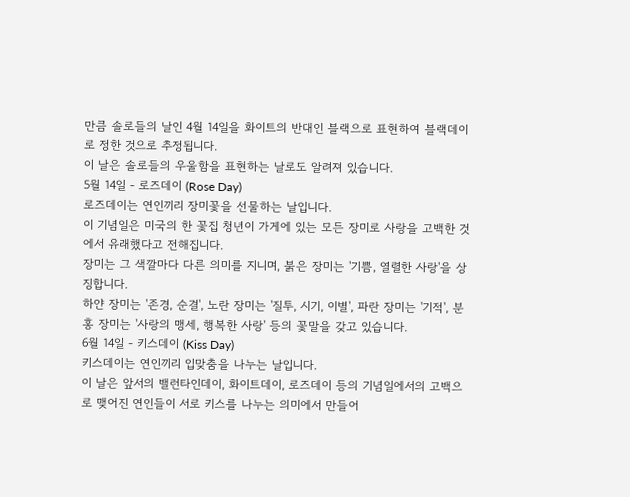만큼 솔로들의 날인 4월 14일을 화이트의 반대인 블랙으로 표현하여 블랙데이로 정한 것으로 추정됩니다.
이 날은 솔로들의 우울함을 표현하는 날로도 알려져 있습니다.
5월 14일 - 로즈데이 (Rose Day)
로즈데이는 연인끼리 장미꽃을 선물하는 날입니다.
이 기념일은 미국의 한 꽃집 청년이 가게에 있는 모든 장미로 사랑을 고백한 것에서 유래했다고 전해집니다.
장미는 그 색깔마다 다른 의미를 지니며, 붉은 장미는 '기쁨, 열렬한 사랑'을 상징합니다.
하얀 장미는 '존경, 순결', 노란 장미는 '질투, 시기, 이별', 파란 장미는 '기적', 분홍 장미는 '사랑의 맹세, 행복한 사랑' 등의 꽃말을 갖고 있습니다.
6월 14일 - 키스데이 (Kiss Day)
키스데이는 연인끼리 입맞춤을 나누는 날입니다.
이 날은 앞서의 밸런타인데이, 화이트데이, 로즈데이 등의 기념일에서의 고백으로 맺어진 연인들이 서로 키스를 나누는 의미에서 만들어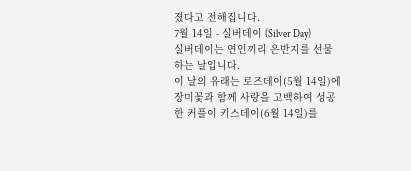졌다고 전해집니다.
7월 14일 - 실버데이 (Silver Day)
실버데이는 연인끼리 은반지를 선물하는 날입니다.
이 날의 유래는 로즈데이(5월 14일)에 장미꽃과 함께 사랑을 고백하여 성공한 커플이 키스데이(6월 14일)를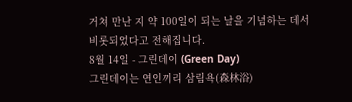거쳐 만난 지 약 100일이 되는 날을 기념하는 데서 비롯되었다고 전해집니다.
8월 14일 - 그린데이 (Green Day)
그린데이는 연인끼리 삼림욕(森林浴)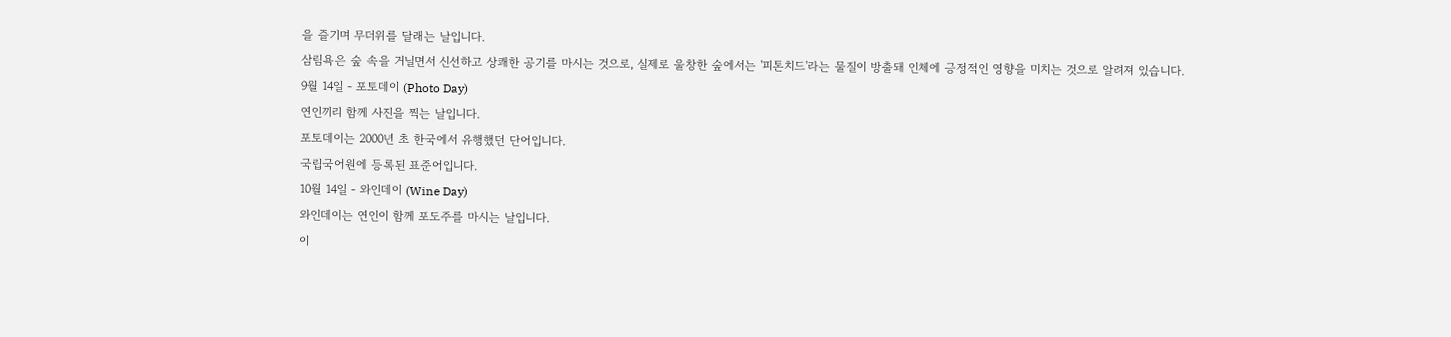을 즐기며 무더위를 달래는 날입니다.
삼림욕은 숲 속을 거닐면서 신선하고 상쾌한 공기를 마시는 것으로, 실제로 울창한 숲에서는 '피톤치드'라는 물질이 방출돼 인체에 긍정적인 영향을 미치는 것으로 알려져 있습니다.
9월 14일 - 포토데이 (Photo Day)
연인끼리 함께 사진을 찍는 날입니다.
포토데이는 2000년 초 한국에서 유행했던 단어입니다.
국립국어원에 등록된 표준어입니다.
10월 14일 - 와인데이 (Wine Day)
와인데이는 연인이 함께 포도주를 마시는 날입니다.
이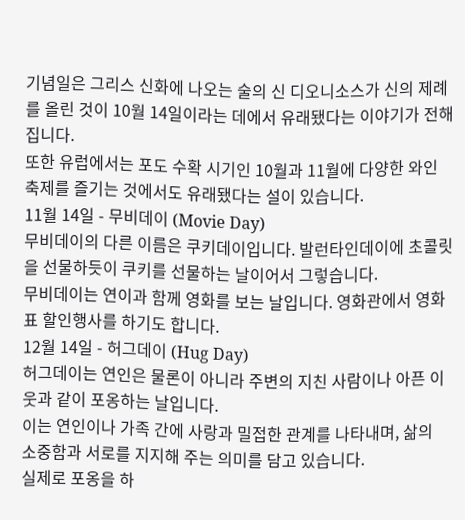기념일은 그리스 신화에 나오는 술의 신 디오니소스가 신의 제례를 올린 것이 10월 14일이라는 데에서 유래됐다는 이야기가 전해집니다.
또한 유럽에서는 포도 수확 시기인 10월과 11월에 다양한 와인 축제를 즐기는 것에서도 유래됐다는 설이 있습니다.
11월 14일 - 무비데이 (Movie Day)
무비데이의 다른 이름은 쿠키데이입니다. 발런타인데이에 초콜릿을 선물하듯이 쿠키를 선물하는 날이어서 그렇습니다.
무비데이는 연이과 함께 영화를 보는 날입니다. 영화관에서 영화표 할인행사를 하기도 합니다.
12월 14일 - 허그데이 (Hug Day)
허그데이는 연인은 물론이 아니라 주변의 지친 사람이나 아픈 이웃과 같이 포옹하는 날입니다.
이는 연인이나 가족 간에 사랑과 밀접한 관계를 나타내며, 삶의 소중함과 서로를 지지해 주는 의미를 담고 있습니다.
실제로 포옹을 하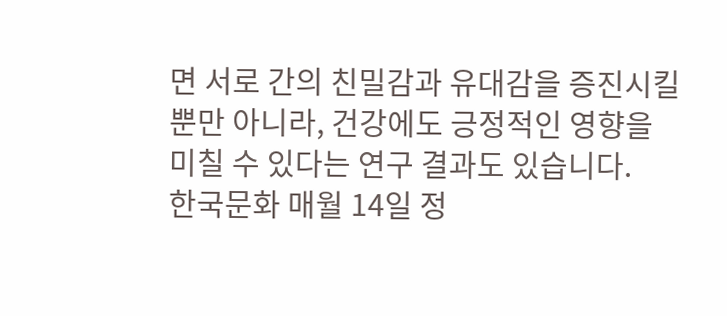면 서로 간의 친밀감과 유대감을 증진시킬 뿐만 아니라, 건강에도 긍정적인 영향을 미칠 수 있다는 연구 결과도 있습니다.
한국문화 매월 14일 정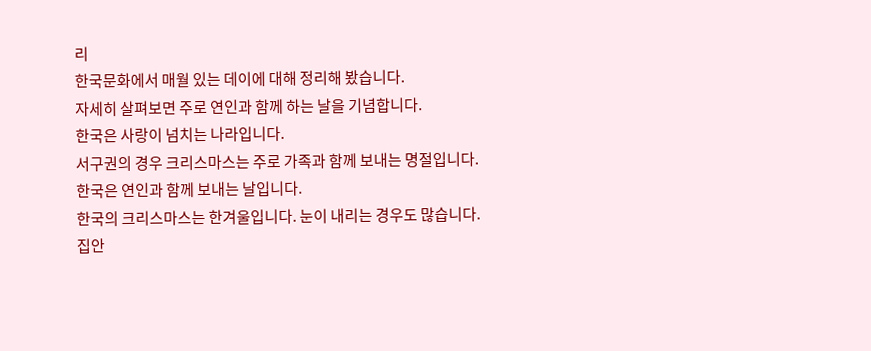리
한국문화에서 매월 있는 데이에 대해 정리해 봤습니다.
자세히 살펴보면 주로 연인과 함께 하는 날을 기념합니다.
한국은 사랑이 넘치는 나라입니다.
서구권의 경우 크리스마스는 주로 가족과 함께 보내는 명절입니다.
한국은 연인과 함께 보내는 날입니다.
한국의 크리스마스는 한겨울입니다. 눈이 내리는 경우도 많습니다.
집안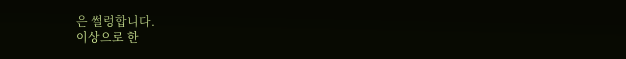은 썰렁합니다.
이상으로 한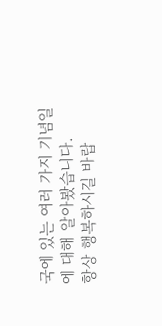국에 있는 여러 가지 기념일에 대해 알아봤습니다.
항상 행복하시길 바랍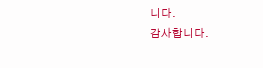니다.
감사합니다.